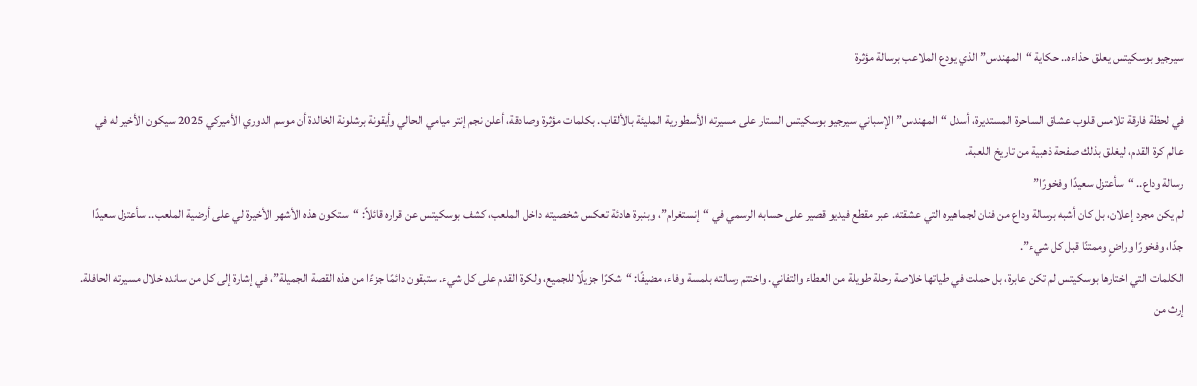سيرجيو بوسكيتس يعلق حذاءه.. حكاية “المهندس” الذي يودع الملاعب برسالة مؤثرة

في لحظة فارقة تلامس قلوب عشاق الساحرة المستديرة، أسدل “المهندس” الإسباني سيرجيو بوسكيتس الستار على مسيرته الأسطورية المليئة بالألقاب. بكلمات مؤثرة وصادقة، أعلن نجم إنتر ميامي الحالي وأيقونة برشلونة الخالدة أن موسم الدوري الأميركي 2025 سيكون الأخير له في عالم كرة القدم، ليغلق بذلك صفحة ذهبية من تاريخ اللعبة.
رسالة وداع.. “سأعتزل سعيدًا وفخورًا”
لم يكن مجرد إعلان، بل كان أشبه برسالة وداع من فنان لجماهيره التي عشقته. عبر مقطع فيديو قصير على حسابه الرسمي في “إنستغرام”، وبنبرة هادئة تعكس شخصيته داخل الملعب، كشف بوسكيتس عن قراره قائلاً: “ستكون هذه الأشهر الأخيرة لي على أرضية الملعب.. سأعتزل سعيدًا جدًا، وفخورًا وراضٍ وممتنًا قبل كل شيء”.
الكلمات التي اختارها بوسكيتس لم تكن عابرة، بل حملت في طياتها خلاصة رحلة طويلة من العطاء والتفاني. واختتم رسالته بلمسة وفاء، مضيفًا: “شكرًا جزيلًا للجميع، ولكرة القدم على كل شيء. ستبقون دائمًا جزءًا من هذه القصة الجميلة”، في إشارة إلى كل من سانده خلال مسيرته الحافلة.
إرث من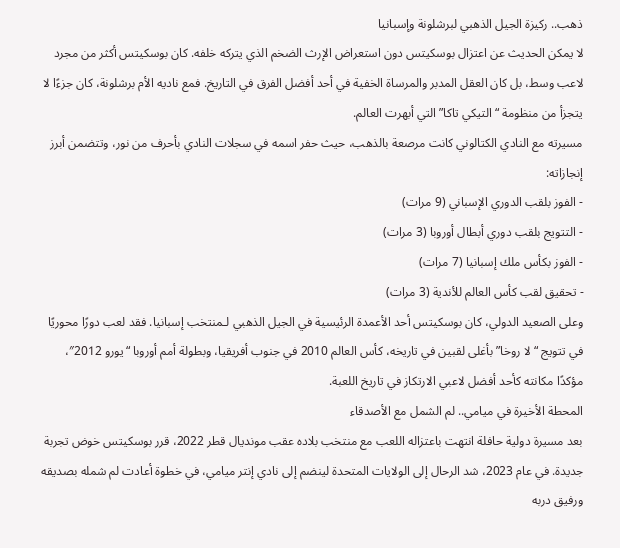ذهب.. ركيزة الجيل الذهبي لبرشلونة وإسبانيا
لا يمكن الحديث عن اعتزال بوسكيتس دون استعراض الإرث الضخم الذي يتركه خلفه. كان بوسكيتس أكثر من مجرد لاعب وسط، بل كان العقل المدبر والمرساة الخفية في أحد أفضل الفرق في التاريخ. فمع ناديه الأم برشلونة، كان جزءًا لا يتجزأ من منظومة “التيكي تاكا” التي أبهرت العالم.
مسيرته مع النادي الكتالوني كانت مرصعة بالذهب، حيث حفر اسمه في سجلات النادي بأحرف من نور، وتتضمن أبرز إنجازاته:
- الفوز بلقب الدوري الإسباني (9 مرات)
- التتويج بلقب دوري أبطال أوروبا (3 مرات)
- الفوز بكأس ملك إسبانيا (7 مرات)
- تحقيق لقب كأس العالم للأندية (3 مرات)
وعلى الصعيد الدولي، كان بوسكيتس أحد الأعمدة الرئيسية في الجيل الذهبي لـمنتخب إسبانيا. فقد لعب دورًا محوريًا في تتويج “لا روخا” بأغلى لقبين في تاريخه، كأس العالم 2010 في جنوب أفريقيا، وبطولة أمم أوروبا “يورو 2012″، مؤكدًا مكانته كأحد أفضل لاعبي الارتكاز في تاريخ اللعبة.
المحطة الأخيرة في ميامي.. لم الشمل مع الأصدقاء
بعد مسيرة دولية حافلة انتهت باعتزاله اللعب مع منتخب بلاده عقب مونديال قطر 2022، قرر بوسكيتس خوض تجربة جديدة. في عام 2023، شد الرحال إلى الولايات المتحدة لينضم إلى نادي إنتر ميامي، في خطوة أعادت لم شمله بصديقه ورفيق دربه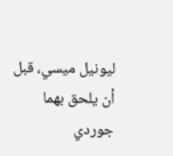ليونيل ميسي، قبل أن يلحق بهما جوردي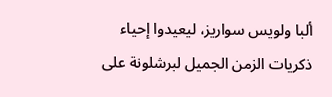ألبا ولويس سواريز، ليعيدوا إحياء ذكريات الزمن الجميل لبرشلونة على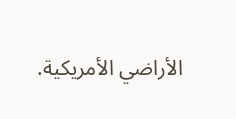الأراضي الأمريكية.